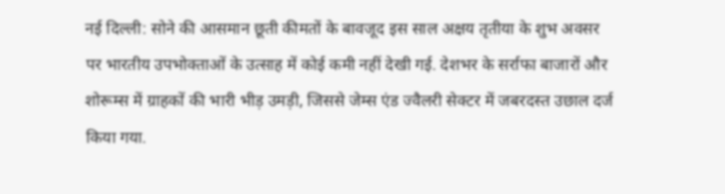नई दिल्ली: सोने की आसमान छूती कीमतों के बावजूद इस साल अक्षय तृतीया के शुभ अवसर पर भारतीय उपभोक्ताओं के उत्साह में कोई कमी नहीं देखी गई. देशभर के सर्राफा बाजारों और शोरूम्स में ग्राहकों की भारी भीड़ उमड़ी, जिससे जेम्स एंड ज्वैलरी सेक्टर में जबरदस्त उछाल दर्ज किया गया.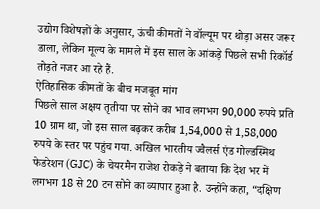उद्योग विशेषज्ञों के अनुसार, ऊंची कीमतों ने वॉल्यूम पर थोड़ा असर जरूर डाला, लेकिन मूल्य के मामले में इस साल के आंकड़े पिछले सभी रिकॉर्ड तोड़ते नजर आ रहे हैं.
ऐतिहासिक कीमतों के बीच मजबूत मांग
पिछले साल अक्षय तृतीया पर सोने का भाव लगभग 90,000 रुपये प्रति 10 ग्राम था, जो इस साल बढ़कर करीब 1,54,000 से 1,58,000 रुपये के स्तर पर पहुंच गया. अखिल भारतीय ज्वैलर्स एंड गोल्डस्मिथ फेडरेशन (GJC) के चेयरमैन राजेश रोकड़े ने बताया कि देश भर में लगभग 18 से 20 टन सोने का व्यापार हुआ है. उन्होंने कहा, “दक्षिण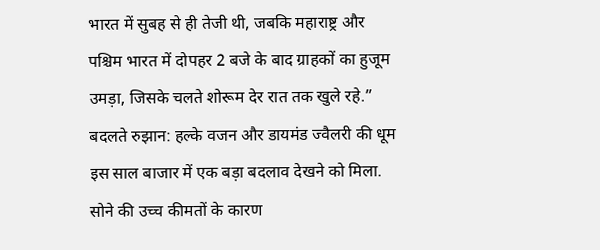भारत में सुबह से ही तेजी थी, जबकि महाराष्ट्र और पश्चिम भारत में दोपहर 2 बजे के बाद ग्राहकों का हुजूम उमड़ा, जिसके चलते शोरूम देर रात तक खुले रहे.”
बदलते रुझान: हल्के वजन और डायमंड ज्वैलरी की धूम
इस साल बाजार में एक बड़ा बदलाव देखने को मिला. सोने की उच्च कीमतों के कारण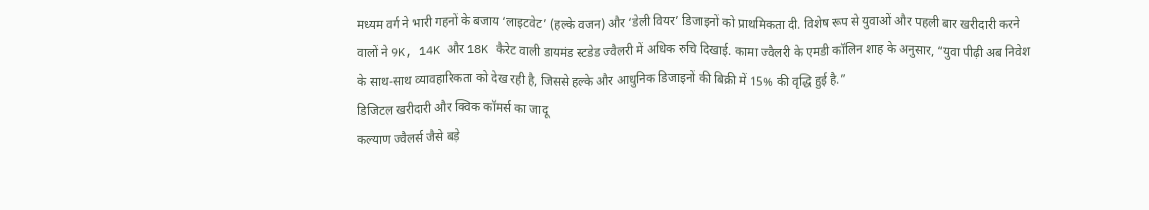मध्यम वर्ग ने भारी गहनों के बजाय ‘लाइटवेट’ (हल्के वजन) और ‘डेली वियर’ डिजाइनों को प्राथमिकता दी. विशेष रूप से युवाओं और पहली बार खरीदारी करने वालों ने 9K, 14K और 18K कैरेट वाली डायमंड स्टडेड ज्वैलरी में अधिक रुचि दिखाई. कामा ज्वैलरी के एमडी कॉलिन शाह के अनुसार, “युवा पीढ़ी अब निवेश के साथ-साथ व्यावहारिकता को देख रही है, जिससे हल्के और आधुनिक डिजाइनों की बिक्री में 15% की वृद्धि हुई है.”
डिजिटल खरीदारी और क्विक कॉमर्स का जादू
कल्याण ज्वैलर्स जैसे बड़े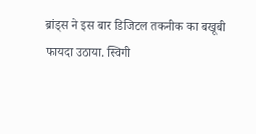ब्रांड्स ने इस बार डिजिटल तकनीक का बखूबी फायदा उठाया. स्विगी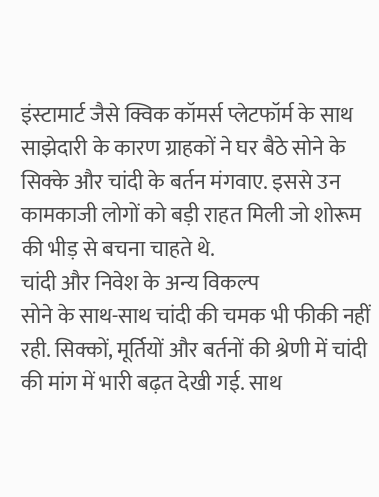इंस्टामार्ट जैसे क्विक कॉमर्स प्लेटफॉर्म के साथ साझेदारी के कारण ग्राहकों ने घर बैठे सोने के सिक्के और चांदी के बर्तन मंगवाए. इससे उन कामकाजी लोगों को बड़ी राहत मिली जो शोरूम की भीड़ से बचना चाहते थे.
चांदी और निवेश के अन्य विकल्प
सोने के साथ-साथ चांदी की चमक भी फीकी नहीं रही. सिक्कों, मूर्तियों और बर्तनों की श्रेणी में चांदी की मांग में भारी बढ़त देखी गई. साथ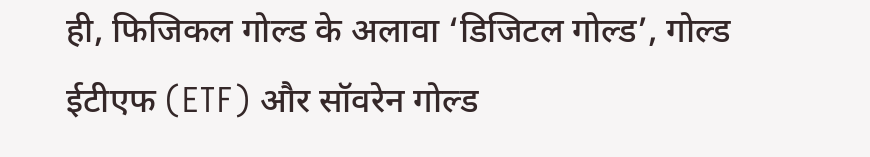ही, फिजिकल गोल्ड के अलावा ‘डिजिटल गोल्ड’, गोल्ड ईटीएफ (ETF) और सॉवरेन गोल्ड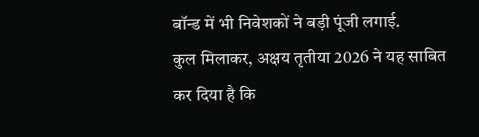बॉन्ड में भी निवेशकों ने बड़ी पूंजी लगाई.
कुल मिलाकर, अक्षय तृतीया 2026 ने यह साबित कर दिया है कि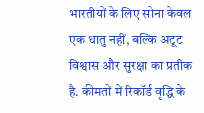भारतीयों के लिए सोना केवल एक धातु नहीं, बल्कि अटूट विश्वास और सुरक्षा का प्रतीक है. कीमतों में रिकॉर्ड वृद्धि के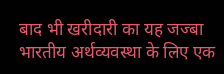बाद भी खरीदारी का यह जज्बा भारतीय अर्थव्यवस्था के लिए एक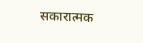सकारात्मक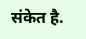संकेत है.